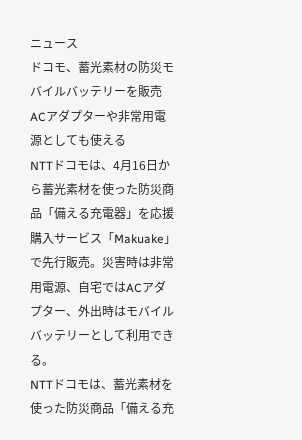ニュース
ドコモ、蓄光素材の防災モバイルバッテリーを販売 ACアダプターや非常用電源としても使える
NTTドコモは、4月16日から蓄光素材を使った防災商品「備える充電器」を応援購入サービス「Makuake」で先行販売。災害時は非常用電源、自宅ではACアダプター、外出時はモバイルバッテリーとして利用できる。
NTTドコモは、蓄光素材を使った防災商品「備える充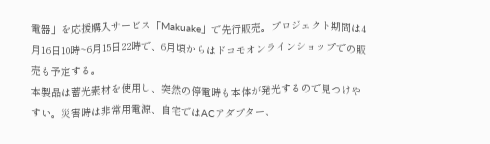電器」を応援購入サービス「Makuake」で先行販売。プロジェクト期間は4月16日10時~6月15日22時で、6月頃からはドコモオンラインショップでの販売も予定する。
本製品は蓄光素材を使用し、突然の停電時も本体が発光するので見つけやすい。災害時は非常用電源、自宅ではACアダプター、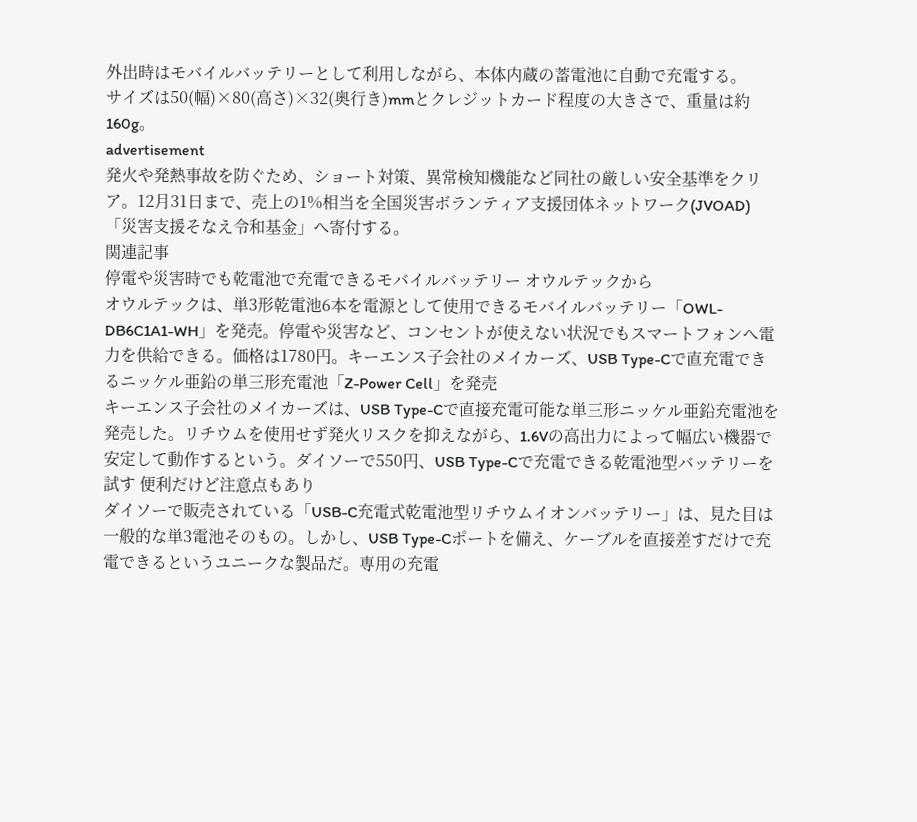外出時はモバイルバッテリーとして利用しながら、本体内蔵の蓄電池に自動で充電する。
サイズは50(幅)×80(高さ)×32(奥行き)mmとクレジットカード程度の大きさで、重量は約160g。
advertisement
発火や発熱事故を防ぐため、ショート対策、異常検知機能など同社の厳しい安全基準をクリア。12月31日まで、売上の1%相当を全国災害ボランティア支援団体ネットワーク(JVOAD)「災害支援そなえ令和基金」へ寄付する。
関連記事
停電や災害時でも乾電池で充電できるモバイルバッテリー オウルテックから
オウルテックは、単3形乾電池6本を電源として使用できるモバイルバッテリー「OWL-DB6C1A1-WH」を発売。停電や災害など、コンセントが使えない状況でもスマートフォンへ電力を供給できる。価格は1780円。キーエンス子会社のメイカーズ、USB Type-Cで直充電できるニッケル亜鉛の単三形充電池「Z-Power Cell」を発売
キーエンス子会社のメイカーズは、USB Type-Cで直接充電可能な単三形ニッケル亜鉛充電池を発売した。リチウムを使用せず発火リスクを抑えながら、1.6Vの高出力によって幅広い機器で安定して動作するという。ダイソーで550円、USB Type-Cで充電できる乾電池型バッテリーを試す 便利だけど注意点もあり
ダイソーで販売されている「USB-C充電式乾電池型リチウムイオンバッテリー」は、見た目は一般的な単3電池そのもの。しかし、USB Type-Cポートを備え、ケーブルを直接差すだけで充電できるというユニークな製品だ。専用の充電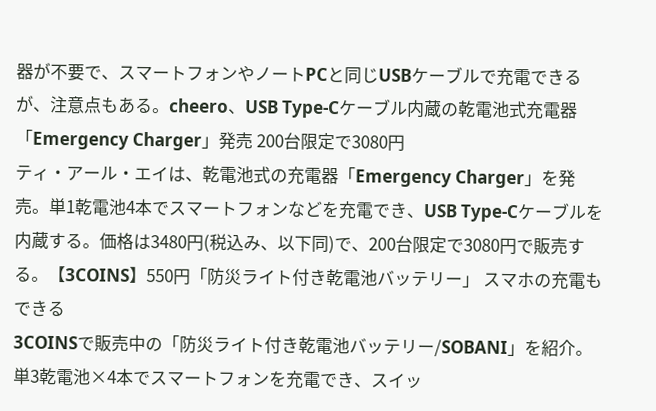器が不要で、スマートフォンやノートPCと同じUSBケーブルで充電できるが、注意点もある。cheero、USB Type-Cケーブル内蔵の乾電池式充電器「Emergency Charger」発売 200台限定で3080円
ティ・アール・エイは、乾電池式の充電器「Emergency Charger」を発売。単1乾電池4本でスマートフォンなどを充電でき、USB Type-Cケーブルを内蔵する。価格は3480円(税込み、以下同)で、200台限定で3080円で販売する。【3COINS】550円「防災ライト付き乾電池バッテリー」 スマホの充電もできる
3COINSで販売中の「防災ライト付き乾電池バッテリー/SOBANI」を紹介。単3乾電池×4本でスマートフォンを充電でき、スイッ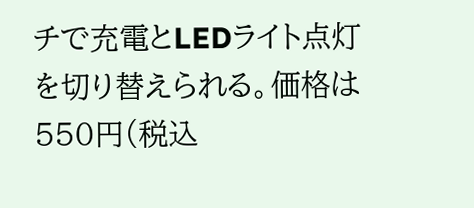チで充電とLEDライト点灯を切り替えられる。価格は550円(税込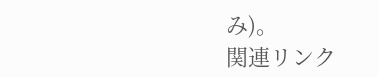み)。
関連リンク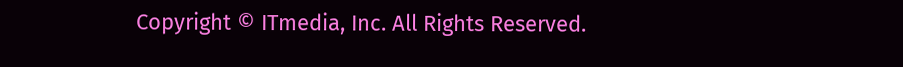Copyright © ITmedia, Inc. All Rights Reserved.